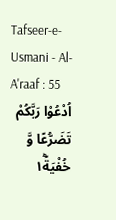Tafseer-e-Usmani - Al-A'raaf : 55
اُدْعُوْا رَبَّكُمْ تَضَرُّعًا وَّ خُفْیَةً١ؕ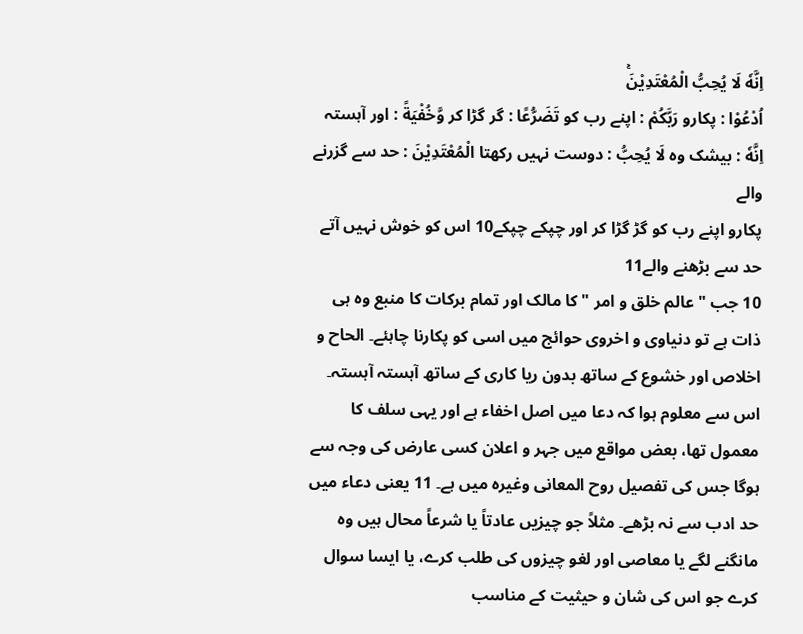اِنَّهٗ لَا یُحِبُّ الْمُعْتَدِیْنَۚ
اُدْعُوْا : پکارو رَبَّكُمْ : اپنے رب کو تَضَرُّعًا : گر گڑا کر وَّخُفْيَةً : اور آہستہ اِنَّهٗ : بیشک وہ لَا يُحِبُّ : دوست نہیں رکھتا الْمُعْتَدِيْنَ : حد سے گزرنے والے
پکارو اپنے رب کو گڑ گڑا کر اور چپکے چپکے10 اس کو خوش نہیں آتے حد سے بڑھنے والے11
10 جب " عالم خلق و امر " کا مالک اور تمام برکات کا منبع وہ ہی ذات ہے تو دنیاوی و اخروی حوائج میں اسی کو پکارنا چاہئے۔ الحاح و اخلاص اور خشوع کے ساتھ بدون ریا کاری کے ساتھ آہستہ آہستہ۔ اس سے معلوم ہوا کہ دعا میں اصل اخفاء ہے اور یہی سلف کا معمول تھا، بعض مواقع میں جہر و اعلان کسی عارض کی وجہ سے ہوگا جس کی تفصیل روح المعانی وغیرہ میں ہے۔ 11 یعنی دعاء میں حد ادب سے نہ بڑھے۔ مثلاً جو چیزیں عادتاً یا شرعاً محال ہیں وہ مانگنے لگے یا معاصی اور لغو چیزوں کی طلب کرے، یا ایسا سوال کرے جو اس کی شان و حیثیت کے مناسب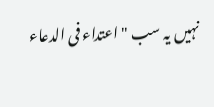نہیں یہ سب " اعتداء فی الدعاء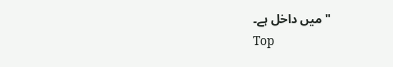" میں داخل ہے۔
Top